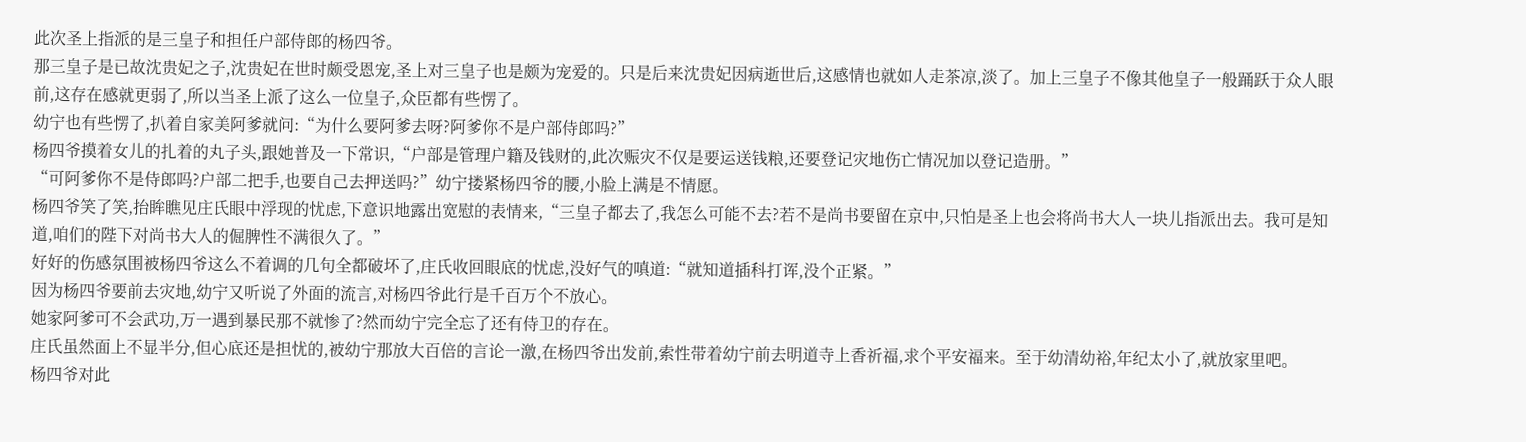此次圣上指派的是三皇子和担任户部侍郎的杨四爷。
那三皇子是已故沈贵妃之子,沈贵妃在世时颇受恩宠,圣上对三皇子也是颇为宠爱的。只是后来沈贵妃因病逝世后,这感情也就如人走茶凉,淡了。加上三皇子不像其他皇子一般踊跃于众人眼前,这存在感就更弱了,所以当圣上派了这么一位皇子,众臣都有些愣了。
幼宁也有些愣了,扒着自家美阿爹就问:“为什么要阿爹去呀?阿爹你不是户部侍郎吗?”
杨四爷摸着女儿的扎着的丸子头,跟她普及一下常识,“户部是管理户籍及钱财的,此次赈灾不仅是要运送钱粮,还要登记灾地伤亡情况加以登记造册。”
“可阿爹你不是侍郎吗?户部二把手,也要自己去押送吗?”幼宁搂紧杨四爷的腰,小脸上满是不情愿。
杨四爷笑了笑,抬眸瞧见庄氏眼中浮现的忧虑,下意识地露出宽慰的表情来,“三皇子都去了,我怎么可能不去?若不是尚书要留在京中,只怕是圣上也会将尚书大人一块儿指派出去。我可是知道,咱们的陛下对尚书大人的倔脾性不满很久了。”
好好的伤感氛围被杨四爷这么不着调的几句全都破坏了,庄氏收回眼底的忧虑,没好气的嗔道:“就知道插科打诨,没个正紧。”
因为杨四爷要前去灾地,幼宁又听说了外面的流言,对杨四爷此行是千百万个不放心。
她家阿爹可不会武功,万一遇到暴民那不就惨了?然而幼宁完全忘了还有侍卫的存在。
庄氏虽然面上不显半分,但心底还是担忧的,被幼宁那放大百倍的言论一激,在杨四爷出发前,索性带着幼宁前去明道寺上香祈福,求个平安福来。至于幼清幼裕,年纪太小了,就放家里吧。
杨四爷对此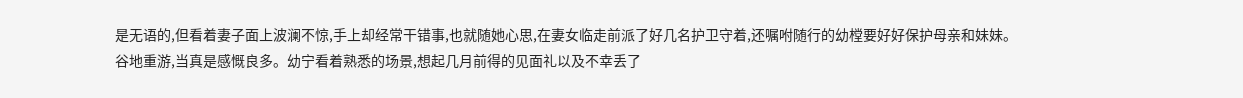是无语的,但看着妻子面上波澜不惊,手上却经常干错事,也就随她心思,在妻女临走前派了好几名护卫守着,还嘱咐随行的幼樘要好好保护母亲和妹妹。
谷地重游,当真是感慨良多。幼宁看着熟悉的场景,想起几月前得的见面礼以及不幸丢了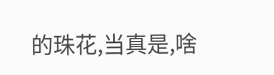的珠花,当真是,啥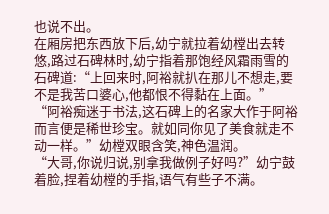也说不出。
在厢房把东西放下后,幼宁就拉着幼樘出去转悠,路过石碑林时,幼宁指着那饱经风霜雨雪的石碑道:“上回来时,阿裕就扒在那儿不想走,要不是我苦口婆心,他都恨不得黏在上面。”
“阿裕痴迷于书法,这石碑上的名家大作于阿裕而言便是稀世珍宝。就如同你见了美食就走不动一样。”幼樘双眼含笑,神色温润。
“大哥,你说归说,别拿我做例子好吗?”幼宁鼓着脸,捏着幼樘的手指,语气有些子不满。